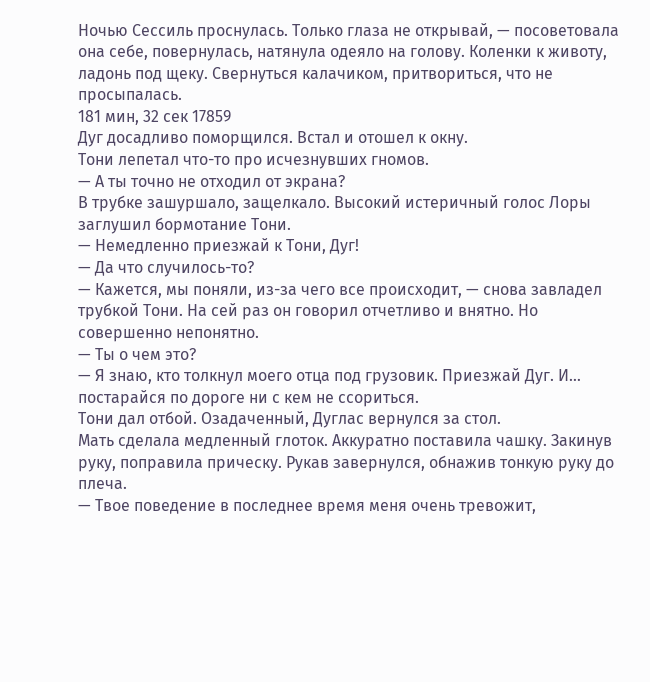Ночью Сессиль проснулась. Только глаза не открывай, — посоветовала она себе, повернулась, натянула одеяло на голову. Коленки к животу, ладонь под щеку. Свернуться калачиком, притвориться, что не просыпалась.
181 мин, 32 сек 17859
Дуг досадливо поморщился. Встал и отошел к окну.
Тони лепетал что-то про исчезнувших гномов.
— А ты точно не отходил от экрана?
В трубке зашуршало, защелкало. Высокий истеричный голос Лоры заглушил бормотание Тони.
— Немедленно приезжай к Тони, Дуг!
— Да что случилось-то?
— Кажется, мы поняли, из-за чего все происходит, — снова завладел трубкой Тони. На сей раз он говорил отчетливо и внятно. Но совершенно непонятно.
— Ты о чем это?
— Я знаю, кто толкнул моего отца под грузовик. Приезжай Дуг. И… постарайся по дороге ни с кем не ссориться.
Тони дал отбой. Озадаченный, Дуглас вернулся за стол.
Мать сделала медленный глоток. Аккуратно поставила чашку. Закинув руку, поправила прическу. Рукав завернулся, обнажив тонкую руку до плеча.
— Твое поведение в последнее время меня очень тревожит,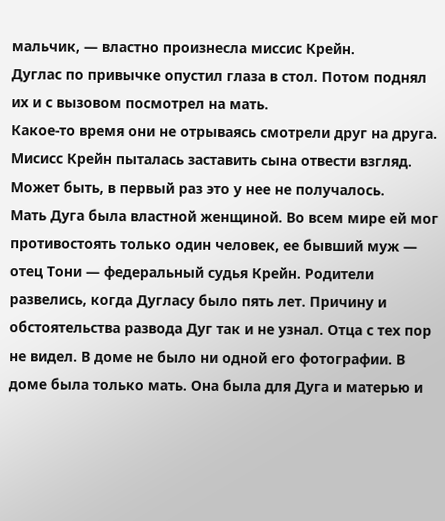мальчик, — властно произнесла миссис Крейн.
Дуглас по привычке опустил глаза в стол. Потом поднял их и с вызовом посмотрел на мать.
Какое-то время они не отрываясь смотрели друг на друга. Мисисс Крейн пыталась заставить сына отвести взгляд. Может быть, в первый раз это у нее не получалось.
Мать Дуга была властной женщиной. Во всем мире ей мог противостоять только один человек, ее бывший муж — отец Тони — федеральный судья Крейн. Родители развелись, когда Дугласу было пять лет. Причину и обстоятельства развода Дуг так и не узнал. Отца с тех пор не видел. В доме не было ни одной его фотографии. В доме была только мать. Она была для Дуга и матерью и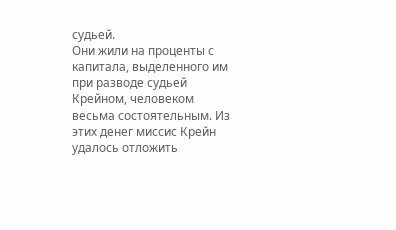судьей.
Они жили на проценты с капитала, выделенного им при разводе судьей Крейном, человеком весьма состоятельным. Из этих денег миссис Крейн удалось отложить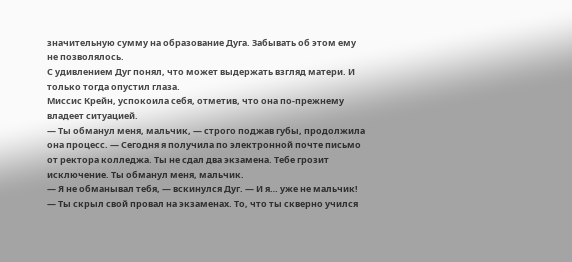значительную сумму на образование Дуга. Забывать об этом ему не позволялось.
С удивлением Дуг понял, что может выдержать взгляд матери. И только тогда опустил глаза.
Миссис Крейн, успокоила себя, отметив, что она по-прежнему владеет ситуацией.
— Ты обманул меня, мальчик, — строго поджав губы, продолжила она процесс. — Сегодня я получила по электронной почте письмо от ректора колледжа. Ты не сдал два экзамена. Тебе грозит исключение. Ты обманул меня, мальчик.
— Я не обманывал тебя, — вскинулся Дуг. — И я… уже не мальчик!
— Ты скрыл свой провал на экзаменах. То, что ты скверно учился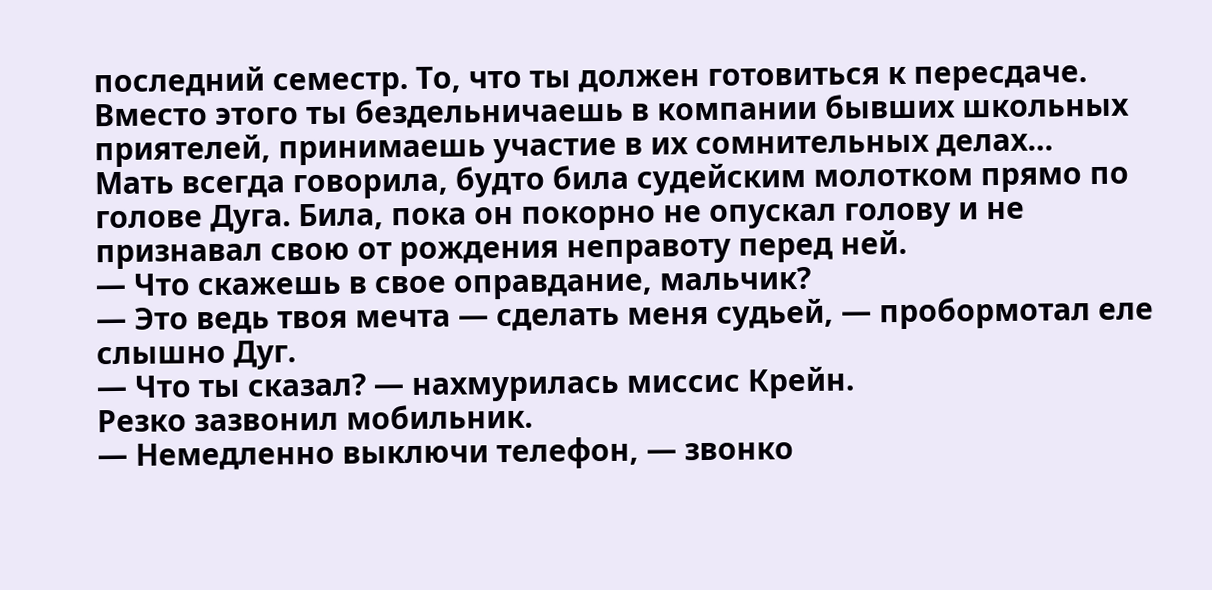последний семестр. То, что ты должен готовиться к пересдаче. Вместо этого ты бездельничаешь в компании бывших школьных приятелей, принимаешь участие в их сомнительных делах…
Мать всегда говорила, будто била судейским молотком прямо по голове Дуга. Била, пока он покорно не опускал голову и не признавал свою от рождения неправоту перед ней.
— Что скажешь в свое оправдание, мальчик?
— Это ведь твоя мечта — сделать меня судьей, — пробормотал еле слышно Дуг.
— Что ты сказал? — нахмурилась миссис Крейн.
Резко зазвонил мобильник.
— Немедленно выключи телефон, — звонко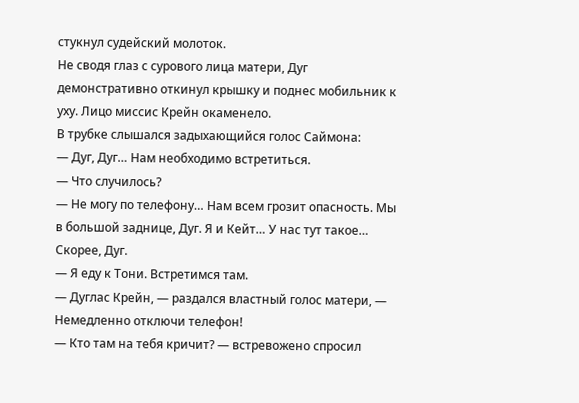стукнул судейский молоток.
Не сводя глаз с сурового лица матери, Дуг демонстративно откинул крышку и поднес мобильник к уху. Лицо миссис Крейн окаменело.
В трубке слышался задыхающийся голос Саймона:
— Дуг, Дуг… Нам необходимо встретиться.
— Что случилось?
— Не могу по телефону… Нам всем грозит опасность. Мы в большой заднице, Дуг. Я и Кейт… У нас тут такое… Скорее, Дуг.
— Я еду к Тони. Встретимся там.
— Дуглас Крейн, — раздался властный голос матери, — Немедленно отключи телефон!
— Кто там на тебя кричит? — встревожено спросил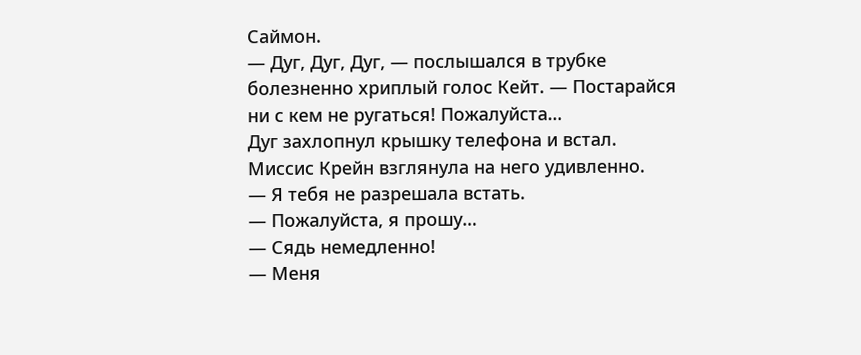Саймон.
— Дуг, Дуг, Дуг, — послышался в трубке болезненно хриплый голос Кейт. — Постарайся ни с кем не ругаться! Пожалуйста…
Дуг захлопнул крышку телефона и встал.
Миссис Крейн взглянула на него удивленно.
— Я тебя не разрешала встать.
— Пожалуйста, я прошу…
— Сядь немедленно!
— Меня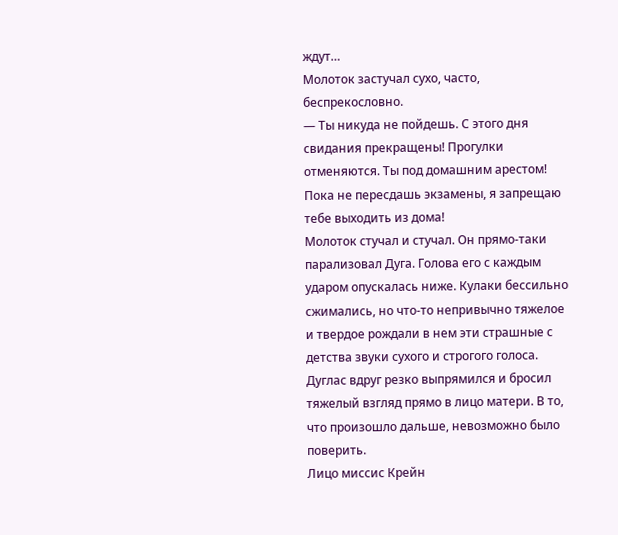ждут…
Молоток застучал сухо, часто, беспрекословно.
— Ты никуда не пойдешь. С этого дня свидания прекращены! Прогулки отменяются. Ты под домашним арестом! Пока не пересдашь экзамены, я запрещаю тебе выходить из дома!
Молоток стучал и стучал. Он прямо-таки парализовал Дуга. Голова его с каждым ударом опускалась ниже. Кулаки бессильно сжимались, но что-то непривычно тяжелое и твердое рождали в нем эти страшные с детства звуки сухого и строгого голоса.
Дуглас вдруг резко выпрямился и бросил тяжелый взгляд прямо в лицо матери. В то, что произошло дальше, невозможно было поверить.
Лицо миссис Крейн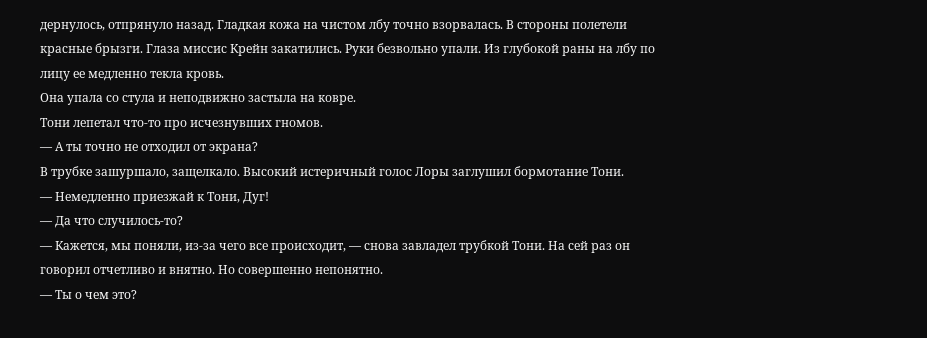дернулось, отпрянуло назад. Гладкая кожа на чистом лбу точно взорвалась. В стороны полетели красные брызги. Глаза миссис Крейн закатились. Руки безвольно упали. Из глубокой раны на лбу по лицу ее медленно текла кровь.
Она упала со стула и неподвижно застыла на ковре.
Тони лепетал что-то про исчезнувших гномов.
— А ты точно не отходил от экрана?
В трубке зашуршало, защелкало. Высокий истеричный голос Лоры заглушил бормотание Тони.
— Немедленно приезжай к Тони, Дуг!
— Да что случилось-то?
— Кажется, мы поняли, из-за чего все происходит, — снова завладел трубкой Тони. На сей раз он говорил отчетливо и внятно. Но совершенно непонятно.
— Ты о чем это?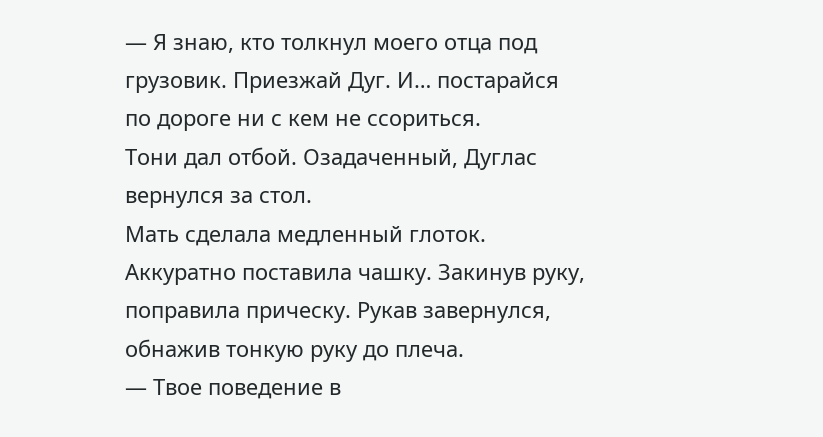— Я знаю, кто толкнул моего отца под грузовик. Приезжай Дуг. И… постарайся по дороге ни с кем не ссориться.
Тони дал отбой. Озадаченный, Дуглас вернулся за стол.
Мать сделала медленный глоток. Аккуратно поставила чашку. Закинув руку, поправила прическу. Рукав завернулся, обнажив тонкую руку до плеча.
— Твое поведение в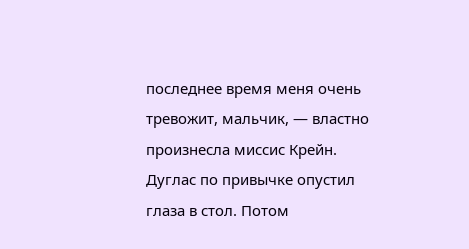последнее время меня очень тревожит, мальчик, — властно произнесла миссис Крейн.
Дуглас по привычке опустил глаза в стол. Потом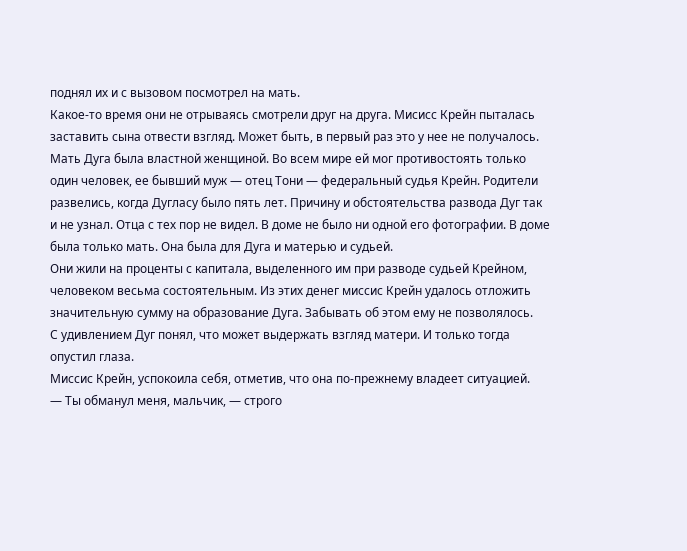поднял их и с вызовом посмотрел на мать.
Какое-то время они не отрываясь смотрели друг на друга. Мисисс Крейн пыталась заставить сына отвести взгляд. Может быть, в первый раз это у нее не получалось.
Мать Дуга была властной женщиной. Во всем мире ей мог противостоять только один человек, ее бывший муж — отец Тони — федеральный судья Крейн. Родители развелись, когда Дугласу было пять лет. Причину и обстоятельства развода Дуг так и не узнал. Отца с тех пор не видел. В доме не было ни одной его фотографии. В доме была только мать. Она была для Дуга и матерью и судьей.
Они жили на проценты с капитала, выделенного им при разводе судьей Крейном, человеком весьма состоятельным. Из этих денег миссис Крейн удалось отложить значительную сумму на образование Дуга. Забывать об этом ему не позволялось.
С удивлением Дуг понял, что может выдержать взгляд матери. И только тогда опустил глаза.
Миссис Крейн, успокоила себя, отметив, что она по-прежнему владеет ситуацией.
— Ты обманул меня, мальчик, — строго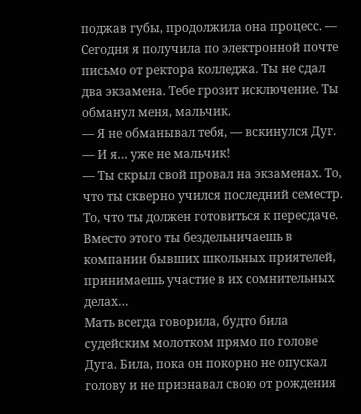поджав губы, продолжила она процесс. — Сегодня я получила по электронной почте письмо от ректора колледжа. Ты не сдал два экзамена. Тебе грозит исключение. Ты обманул меня, мальчик.
— Я не обманывал тебя, — вскинулся Дуг. — И я… уже не мальчик!
— Ты скрыл свой провал на экзаменах. То, что ты скверно учился последний семестр. То, что ты должен готовиться к пересдаче. Вместо этого ты бездельничаешь в компании бывших школьных приятелей, принимаешь участие в их сомнительных делах…
Мать всегда говорила, будто била судейским молотком прямо по голове Дуга. Била, пока он покорно не опускал голову и не признавал свою от рождения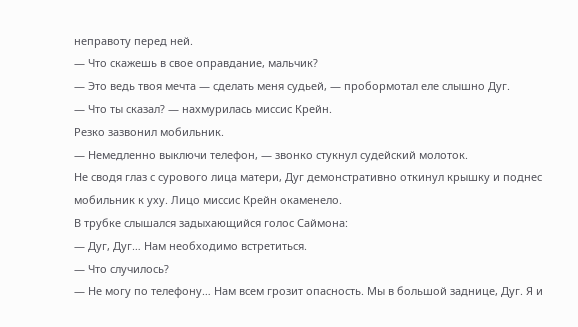неправоту перед ней.
— Что скажешь в свое оправдание, мальчик?
— Это ведь твоя мечта — сделать меня судьей, — пробормотал еле слышно Дуг.
— Что ты сказал? — нахмурилась миссис Крейн.
Резко зазвонил мобильник.
— Немедленно выключи телефон, — звонко стукнул судейский молоток.
Не сводя глаз с сурового лица матери, Дуг демонстративно откинул крышку и поднес мобильник к уху. Лицо миссис Крейн окаменело.
В трубке слышался задыхающийся голос Саймона:
— Дуг, Дуг… Нам необходимо встретиться.
— Что случилось?
— Не могу по телефону… Нам всем грозит опасность. Мы в большой заднице, Дуг. Я и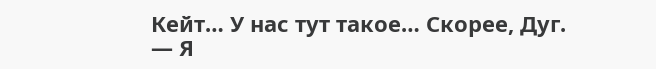Кейт… У нас тут такое… Скорее, Дуг.
— Я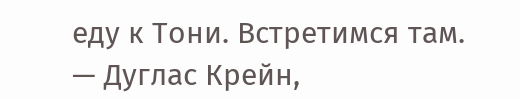еду к Тони. Встретимся там.
— Дуглас Крейн,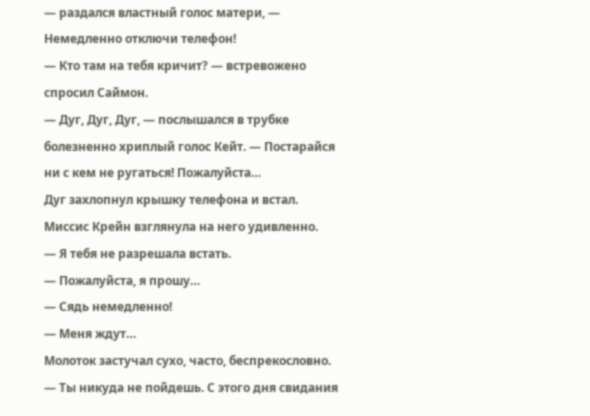— раздался властный голос матери, — Немедленно отключи телефон!
— Кто там на тебя кричит? — встревожено спросил Саймон.
— Дуг, Дуг, Дуг, — послышался в трубке болезненно хриплый голос Кейт. — Постарайся ни с кем не ругаться! Пожалуйста…
Дуг захлопнул крышку телефона и встал.
Миссис Крейн взглянула на него удивленно.
— Я тебя не разрешала встать.
— Пожалуйста, я прошу…
— Сядь немедленно!
— Меня ждут…
Молоток застучал сухо, часто, беспрекословно.
— Ты никуда не пойдешь. С этого дня свидания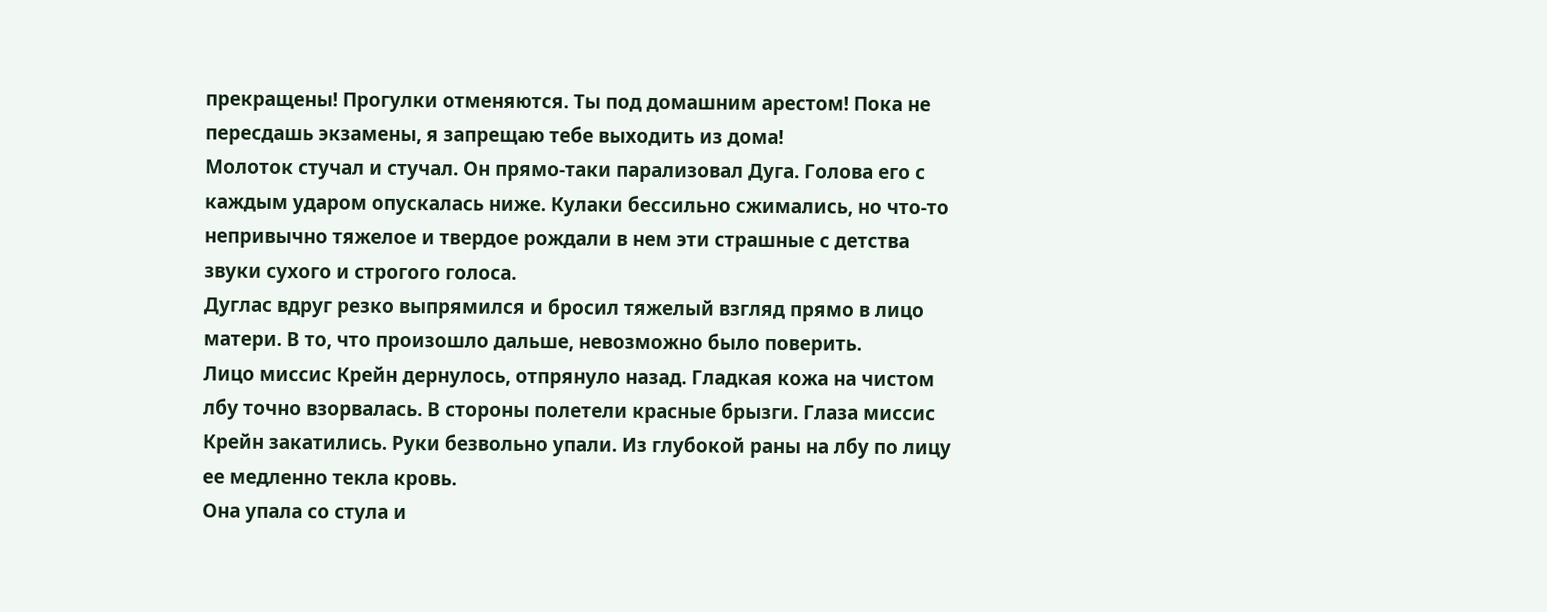прекращены! Прогулки отменяются. Ты под домашним арестом! Пока не пересдашь экзамены, я запрещаю тебе выходить из дома!
Молоток стучал и стучал. Он прямо-таки парализовал Дуга. Голова его с каждым ударом опускалась ниже. Кулаки бессильно сжимались, но что-то непривычно тяжелое и твердое рождали в нем эти страшные с детства звуки сухого и строгого голоса.
Дуглас вдруг резко выпрямился и бросил тяжелый взгляд прямо в лицо матери. В то, что произошло дальше, невозможно было поверить.
Лицо миссис Крейн дернулось, отпрянуло назад. Гладкая кожа на чистом лбу точно взорвалась. В стороны полетели красные брызги. Глаза миссис Крейн закатились. Руки безвольно упали. Из глубокой раны на лбу по лицу ее медленно текла кровь.
Она упала со стула и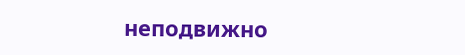неподвижно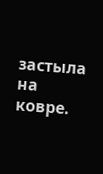застыла на ковре.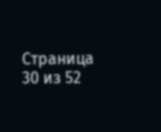Страница 30 из 52